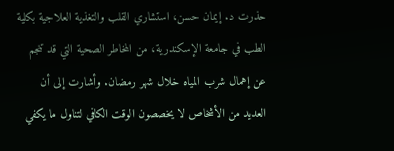حذرت د. إيمان حسن، استشاري القلب والتغذية العلاجية بكلية الطب في جامعة الإسكندرية، من المخاطر الصحية التي قد تنجم عن إهمال شرب المياه خلال شهر رمضان. وأشارت إلى أن العديد من الأشخاص لا يخصصون الوقت الكافي لتناول ما يكفي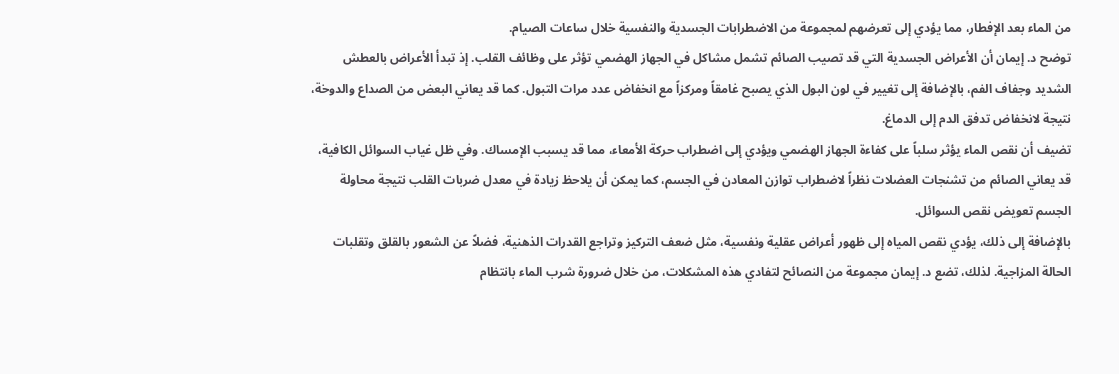من الماء بعد الإفطار، مما يؤدي إلى تعرضهم لمجموعة من الاضطرابات الجسدية والنفسية خلال ساعات الصيام.
توضح د. إيمان أن الأعراض الجسدية التي قد تصيب الصائم تشمل مشاكل في الجهاز الهضمي تؤثر على وظائف القلب. إذ تبدأ الأعراض بالعطش الشديد وجفاف الفم، بالإضافة إلى تغيير في لون البول الذي يصبح غامقاً ومركزاً مع انخفاض عدد مرات التبول. كما قد يعاني البعض من الصداع والدوخة، نتيجة لانخفاض تدفق الدم إلى الدماغ.
تضيف أن نقص الماء يؤثر سلباً على كفاءة الجهاز الهضمي ويؤدي إلى اضطراب حركة الأمعاء، مما قد يسبب الإمساك. وفي ظل غياب السوائل الكافية، قد يعاني الصائم من تشنجات العضلات نظراً لاضطراب توازن المعادن في الجسم، كما يمكن أن يلاحظ زيادة في معدل ضربات القلب نتيجة محاولة الجسم تعويض نقص السوائل.
بالإضافة إلى ذلك، يؤدي نقص المياه إلى ظهور أعراض عقلية ونفسية، مثل ضعف التركيز وتراجع القدرات الذهنية، فضلاً عن الشعور بالقلق وتقلبات الحالة المزاجية. لذلك، تضع د. إيمان مجموعة من النصائح لتفادي هذه المشكلات، من خلال ضرورة شرب الماء بانتظام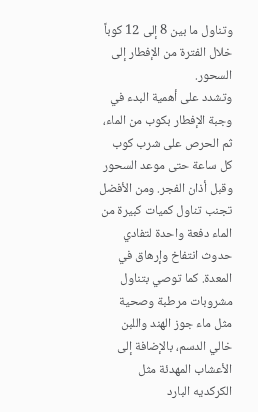وتناول ما بين 8 إلى 12 كوباً خلال الفترة من الإفطار إلى السحور.
وتشدد على أهمية البدء في وجبة الإفطار بكوب من الماء، ثم الحرص على شرب كوب كل ساعة حتى موعد السحور وقبل أذان الفجر. ومن الأفضل تجنب تناول كميات كبيرة من الماء دفعة واحدة لتفادي حدوث انتفاخ وإرهاق في المعدة. كما توصي بتناول مشروبات مرطبة وصحية مثل ماء جوز الهند واللبن خالي الدسم، بالإضافة إلى الأعشاب المهدئة مثل الكركديه البارد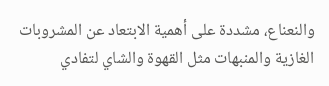والنعناع، مشددة على أهمية الابتعاد عن المشروبات الغازية والمنبهات مثل القهوة والشاي لتفادي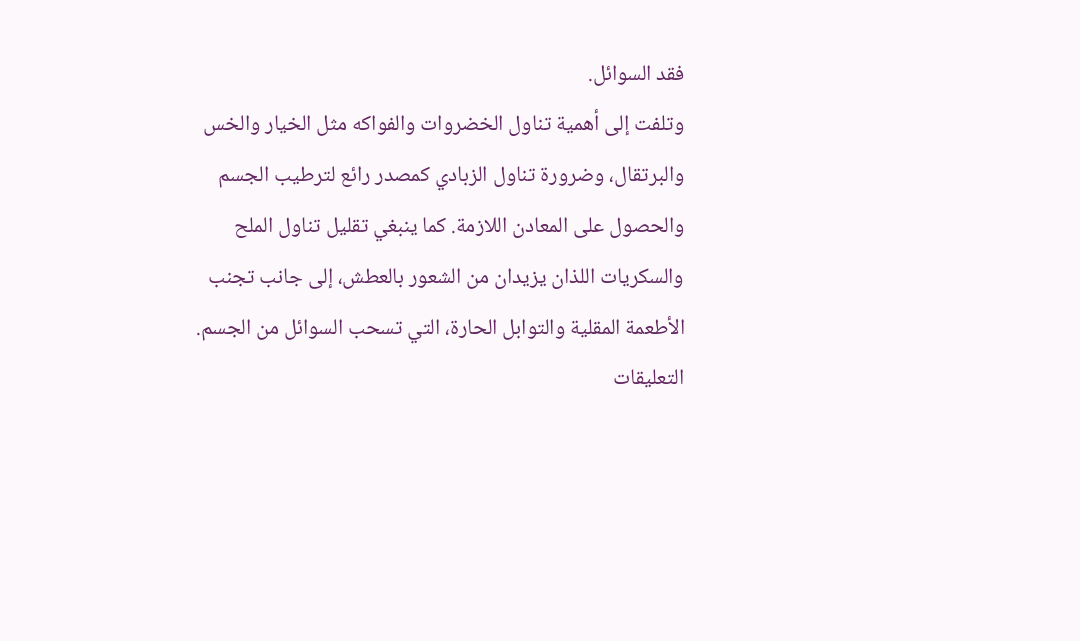فقد السوائل.
وتلفت إلى أهمية تناول الخضروات والفواكه مثل الخيار والخس والبرتقال، وضرورة تناول الزبادي كمصدر رائع لترطيب الجسم والحصول على المعادن اللازمة. كما ينبغي تقليل تناول الملح والسكريات اللذان يزيدان من الشعور بالعطش، إلى جانب تجنب الأطعمة المقلية والتوابل الحارة، التي تسحب السوائل من الجسم.
التعليقات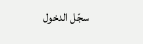سجّل الدخول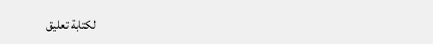لكتابة تعليق